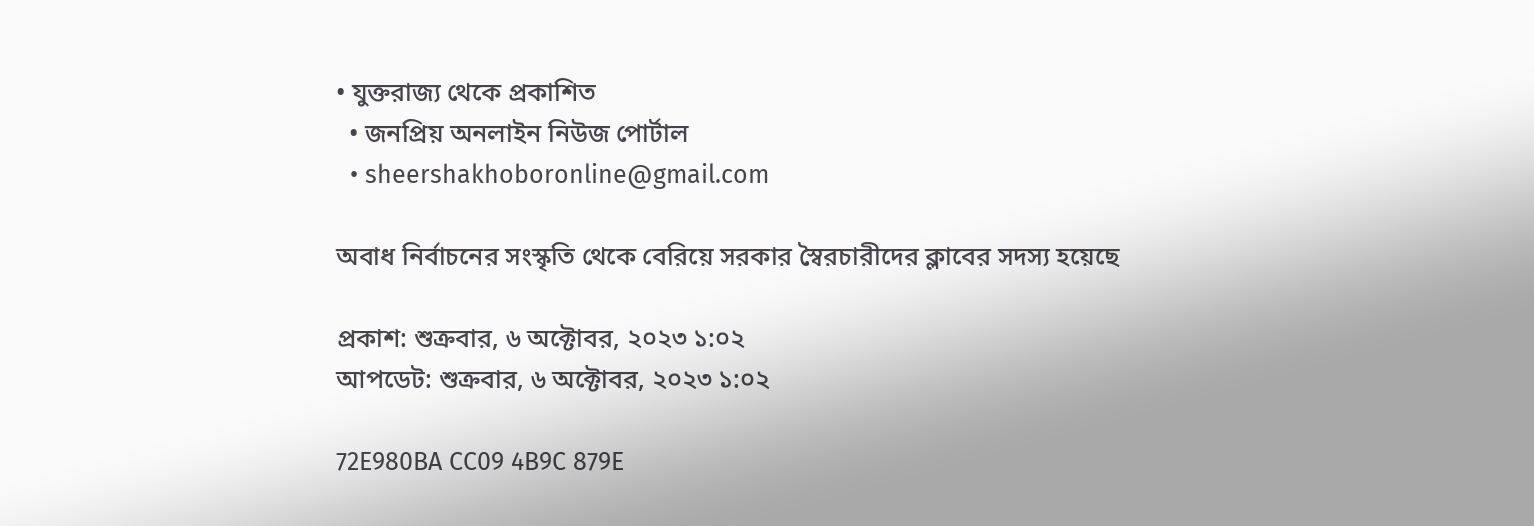• যুক্তরাজ্য থেকে প্রকাশিত
  • জনপ্রিয় অনলাইন নিউজ পোর্টাল
  • sheershakhoboronline@gmail.com

অবাধ নির্বাচনের সংস্কৃতি থেকে বেরিয়ে সরকার স্বৈরচারীদের ক্লাবের সদস্য হয়েছে

প্রকাশ: শুক্রবার, ৬ অক্টোবর, ২০২৩ ১:০২
আপডেট: শুক্রবার, ৬ অক্টোবর, ২০২৩ ১:০২

72E980BA CC09 4B9C 879E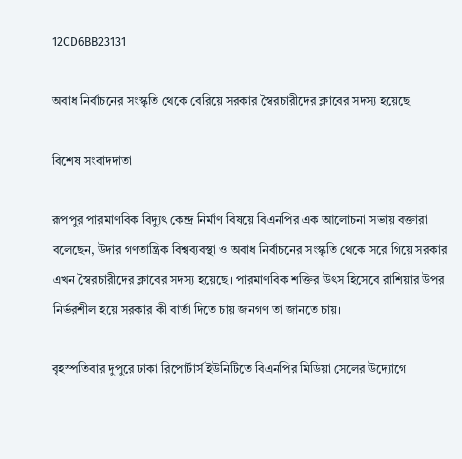12CD6BB23131

অবাধ নির্বাচনের সংস্কৃতি থেকে বেরিয়ে সরকার স্বৈরচারীদের ক্লাবের সদস্য হয়েছে

বিশেষ সংবাদদাতা

রূপপুর পারমাণবিক বিদ্যুৎ কেন্দ্র নির্মাণ বিষয়ে বিএনপির এক আলোচনা সভায় বক্তারা বলেছেন, উদার গণতান্ত্রিক বিশ্বব্যবস্থা ও অবাধ নির্বাচনের সংস্কৃতি থেকে সরে গিয়ে সরকার এখন স্বৈরচারীদের ক্লাবের সদস্য হয়েছে। পারমাণবিক শক্তির উৎস হিসেবে রাশিয়ার উপর নির্ভরশীল হয়ে সরকার কী বার্তা দিতে চায় জনগণ তা জানতে চায়।

বৃহস্পতিবার দুপুরে ঢাকা রিপোর্টার্স ইউনিটিতে বিএনপির মিডিয়া সেলের উদ্যোগে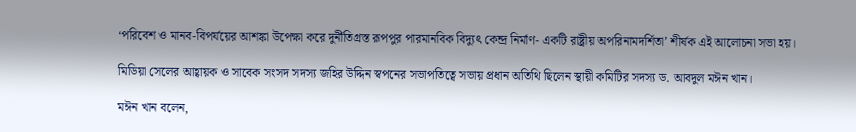‘পরিবেশ ও মানব-বিপর্যয়ের আশঙ্কা উপেক্ষা করে দুর্নীতিগ্রস্ত রূপপুর পারমানবিক বিদ্যুৎ কেন্দ্র নির্মাণ- একটি রাষ্ট্রীয় অপরিনামদর্শিতা’ শীর্ষক এই আলোচনা সভা হয়।

মিডিয়া সেলের আহ্বায়ক ও সাবেক সংসদ সদস্য জহির উদ্দিন স্বপনের সভাপতিত্বে সভায় প্রধান অতিথি ছিলেন স্থায়ী কমিটির সদস্য ড. আবদুল মঈন খান।

মঈন খান বলেন,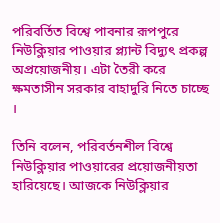পরিবর্তিত বিশ্বে পাবনার রূপপুরে নিউক্লিয়ার পাওয়ার প্ল্যান্ট বিদ্যুৎ প্রকল্প অপ্রয়োজনীয়। এটা তৈরী করে ক্ষমতাসীন সরকার বাহাদুরি নিতে চাচ্ছে ।

তিনি বলেন, পরিবর্তনশীল বিশ্বে নিউক্লিয়ার পাওয়ারের প্রয়োজনীয়তা হারিয়েছে। আজকে নিউক্লিয়ার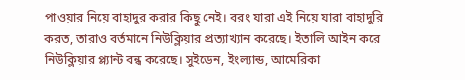পাওয়ার নিয়ে বাহাদুর করার কিছু নেই। বরং যারা এই নিয়ে যারা বাহাদুরি করত, তারাও বর্তমানে নিউক্লিয়ার প্রত্যাখ্যান করেছে। ইতালি আইন করে নিউক্লিয়ার প্ল্যান্ট বন্ধ করেছে। সুইডেন, ইংল্যান্ড, আমেরিকা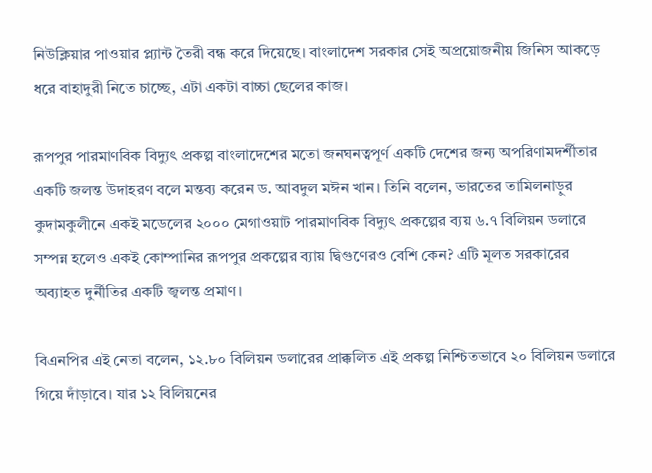নিউক্লিয়ার পাওয়ার প্ল্যান্ট তৈরী বন্ধ করে দিয়েছে। বাংলাদেশ সরকার সেই অপ্রয়োজনীয় জিনিস আকড়ে ধরে বাহাদুরী নিতে চাচ্ছে, এটা একটা বাচ্চা ছেলের কাজ।

রূপপুর পারমাণবিক বিদ্যুৎ প্রকল্প বাংলাদেশের মতো জনঘনত্বপূর্ণ একটি দেশের জন্য অপরিণামদর্শীতার একটি জলন্ত উদাহরণ বলে মন্তব্য করেন ড. আবদুল মঈন খান। তিনি বলেন, ভারতের তামিলনাড়ুর কুদামকুলীনে একই মডেলের ২০০০ মেগাওয়াট পারমাণবিক বিদ্যুৎ প্রকল্পের ব্যয় ৬.৭ বিলিয়ন ডলারে সম্পন্ন হলেও একই কোম্পানির রূপপুর প্রকল্পের ব্যায় দ্বিগুণেরও বেশি কেন? এটি মূলত সরকারের অব্যাহত দুর্নীতির একটি জ্বলন্ত প্রমাণ।

বিএনপির এই নেতা বলেন, ১২.৮০ বিলিয়ন ডলারের প্রাক্কলিত এই প্রকল্প নিশ্চিতভাবে ২০ বিলিয়ন ডলারে গিয়ে দাঁড়াবে। যার ১২ বিলিয়নের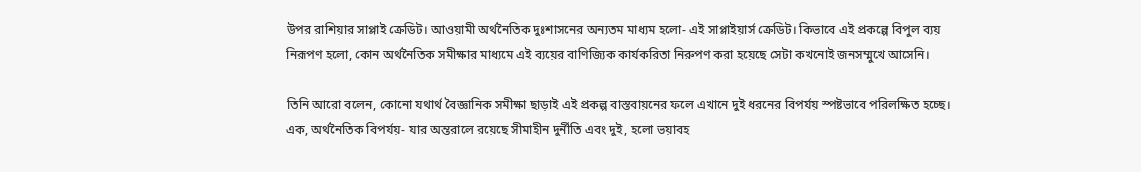উপর রাশিয়ার সাপ্লাই ক্রেডিট। আওয়ামী অর্থনৈতিক দুঃশাসনের অন্যতম মাধ্যম হলো- এই সাপ্লাইয়ার্স ক্রেডিট। কিভাবে এই প্রকল্পে বিপুল ব্যয় নিরূপণ হলো, কোন অর্থনৈতিক সমীক্ষার মাধ্যমে এই ব্যয়ের বাণিজ্যিক কার্যকরিতা নিরুপণ করা হয়েছে সেটা কখনোই জনসম্মুখে আসেনি।

তিনি আরো বলেন, কোনো যথার্থ বৈজ্ঞানিক সমীক্ষা ছাড়াই এই প্রকল্প বাস্তবায়নের ফলে এখানে দুই ধরনের বিপর্যয় স্পষ্টভাবে পরিলক্ষিত হচ্ছে। এক, অর্থনৈতিক বিপর্যয়- যার অন্তরালে রয়েছে সীমাহীন দুর্নীতি এবং দুই, হলো ভয়াবহ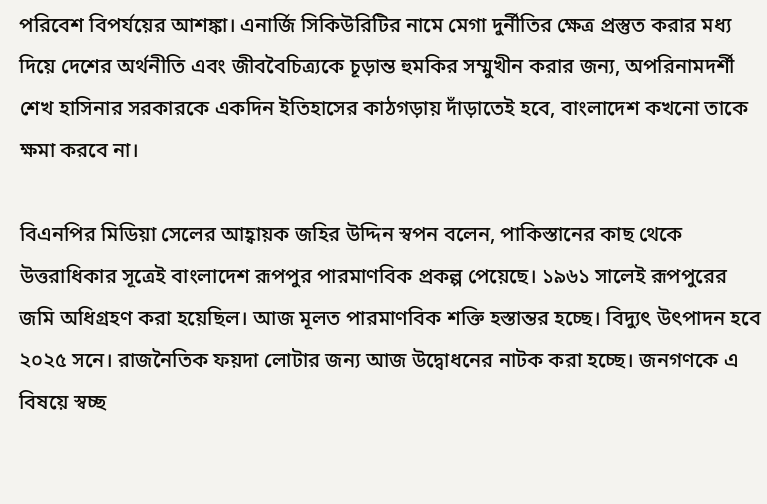পরিবেশ বিপর্যয়ের আশঙ্কা। এনার্জি সিকিউরিটির নামে মেগা দুর্নীতির ক্ষেত্র প্রস্তুত করার মধ্য দিয়ে দেশের অর্থনীতি এবং জীববৈচিত্র্যকে চূড়ান্ত হুমকির সম্মুখীন করার জন্য, অপরিনামদর্শী শেখ হাসিনার সরকারকে একদিন ইতিহাসের কাঠগড়ায় দাঁড়াতেই হবে, বাংলাদেশ কখনো তাকে ক্ষমা করবে না।

বিএনপির মিডিয়া সেলের আহ্বায়ক জহির উদ্দিন স্বপন বলেন, পাকিস্তানের কাছ থেকে উত্তরাধিকার সূত্রেই বাংলাদেশ রূপপুর পারমাণবিক প্রকল্প পেয়েছে। ১৯৬১ সালেই রূপপুরের জমি অধিগ্রহণ করা হয়েছিল। আজ মূলত পারমাণবিক শক্তি হস্তান্তর হচ্ছে। বিদ্যুৎ উৎপাদন হবে ২০২৫ সনে। রাজনৈতিক ফয়দা লোটার জন্য আজ উদ্বোধনের নাটক করা হচ্ছে। জনগণকে এ বিষয়ে স্বচ্ছ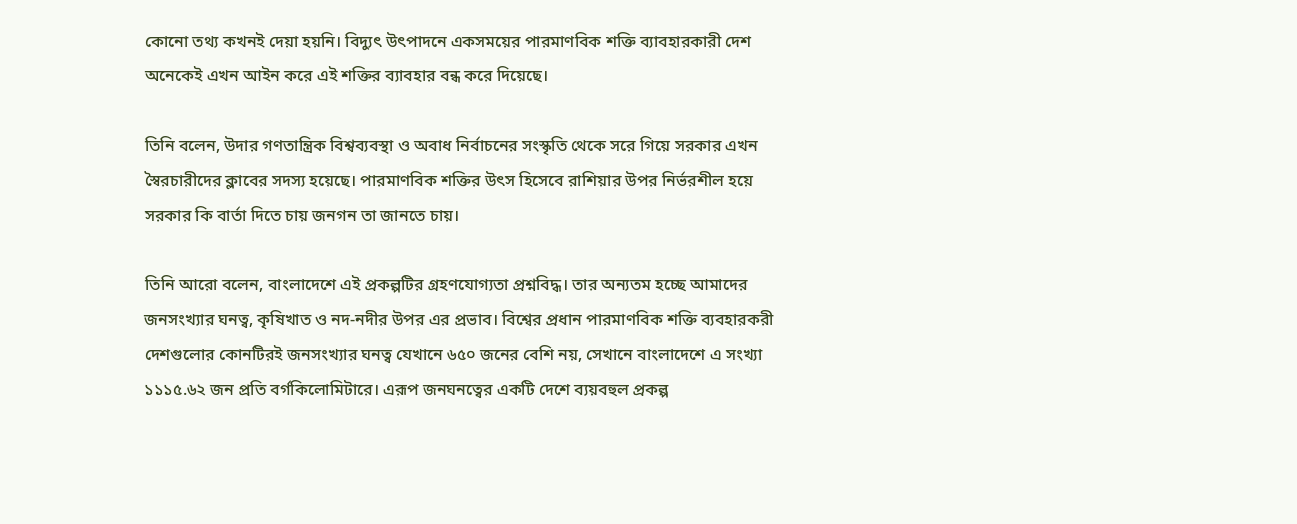কোনো তথ্য কখনই দেয়া হয়নি। বিদ্যুৎ উৎপাদনে একসময়ের পারমাণবিক শক্তি ব্যাবহারকারী দেশ অনেকেই এখন আইন করে এই শক্তির ব্যাবহার বন্ধ করে দিয়েছে।

তিনি বলেন, উদার গণতান্ত্রিক বিশ্বব্যবস্থা ও অবাধ নির্বাচনের সংস্কৃতি থেকে সরে গিয়ে সরকার এখন স্বৈরচারীদের ক্লাবের সদস্য হয়েছে। পারমাণবিক শক্তির উৎস হিসেবে রাশিয়ার উপর নির্ভরশীল হয়ে সরকার কি বার্তা দিতে চায় জনগন তা জানতে চায়।

তিনি আরো বলেন, বাংলাদেশে এই প্রকল্পটির গ্রহণযোগ্যতা প্রশ্নবিদ্ধ। তার অন্যতম হচ্ছে আমাদের জনসংখ্যার ঘনত্ব, কৃষিখাত ও নদ-নদীর উপর এর প্রভাব। বিশ্বের প্রধান পারমাণবিক শক্তি ব্যবহারকরী দেশগুলোর কোনটিরই জনসংখ্যার ঘনত্ব যেখানে ৬৫০ জনের বেশি নয়, সেখানে বাংলাদেশে এ সংখ্যা ১১১৫.৬২ জন প্রতি বর্গকিলোমিটারে। এরূপ জনঘনত্বের একটি দেশে ব্যয়বহুল প্রকল্প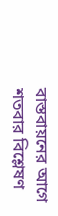বাস্তবায়নের আগে শতবার বিশ্লেষণ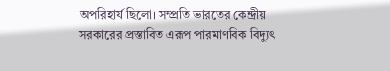অপরিহার্য ছিলো। সম্প্রতি ভারতের কেন্দ্রীয় সরকারের প্রস্তাবিত এরূপ পারমাণবিক বিদ্যুৎ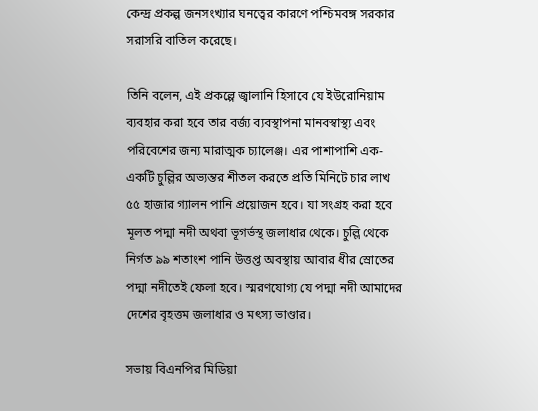কেন্দ্র প্রকল্প জনসংখ্যার ঘনত্বের কারণে পশ্চিমবঙ্গ সরকার সরাসরি বাতিল করেছে।

তিনি বলেন, এই প্রকল্পে জ্বালানি হিসাবে যে ইউরোনিয়াম ব্যবহার করা হবে তার বর্জ্য ব্যবস্থাপনা মানবস্বাস্থ্য এবং পরিবেশের জন্য মারাত্মক চ্যালেঞ্জ। এর পাশাপাশি এক-একটি চুল্লির অভ্যন্তর শীতল করতে প্রতি মিনিটে চার লাখ ৫৫ হাজার গ্যালন পানি প্রয়োজন হবে। যা সংগ্রহ করা হবে মূলত পদ্মা নদী অথবা ভূগর্ভস্থ জলাধার থেকে। চুল্লি থেকে নির্গত ৯৯ শতাংশ পানি উত্তপ্ত অবস্থায় আবার ধীর স্রোতের পদ্মা নদীতেই ফেলা হবে। স্মরণযোগ্য যে পদ্মা নদী আমাদের দেশের বৃহত্তম জলাধার ও মৎস্য ভাণ্ডার।

সভায় বিএনপির মিডিয়া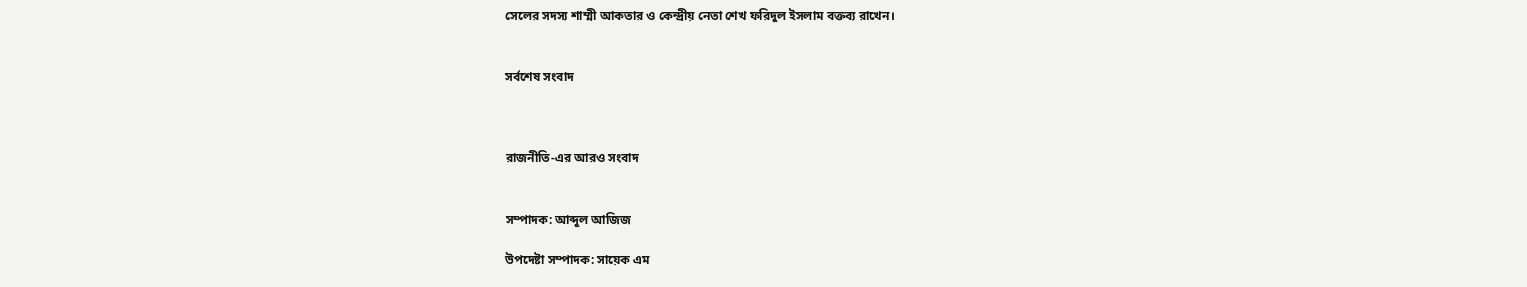সেলের সদস্য শাম্মী আকতার ও কেন্দ্রীয় নেতা শেখ ফরিদুল ইসলাম বক্তব্য রাখেন।


সর্বশেষ সংবাদ



রাজনীতি-এর আরও সংবাদ


সম্পাদক: আব্দুল আজিজ

উপদেষ্টা সম্পাদক: সায়েক এম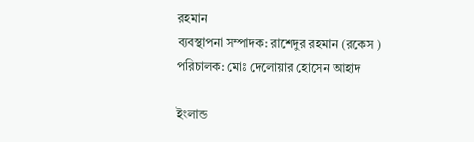রহমান
ব্যবস্থাপনা সম্পাদক: রাশেদুর রহমান (রকেস )
পরিচালক: মোঃ দেলোয়ার হোসেন আহাদ

ইংলান্ড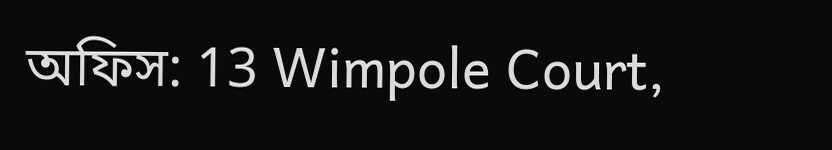অফিস: 13 Wimpole Court,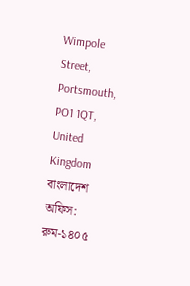Wimpole Street, Portsmouth, PO1 1QT, United Kingdom
বাংলাদেশ অফিস: রুম-১৪০৫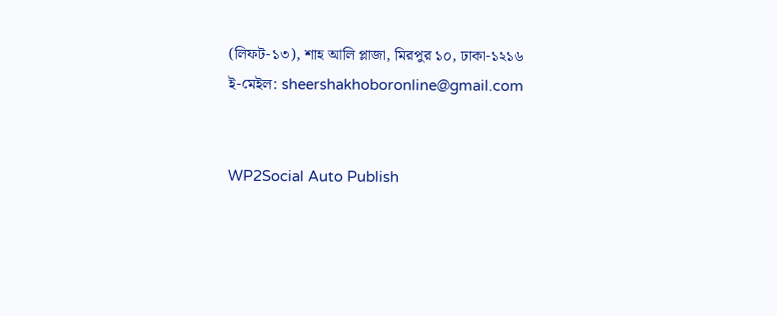(লিফট-১৩), শাহ আলি প্লাজা, মিরপুর ১০, ঢাকা-১২১৬
ই-মেইল: sheershakhoboronline@gmail.com


WP2Social Auto Publish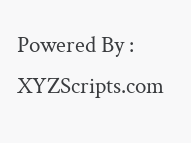Powered By : XYZScripts.com